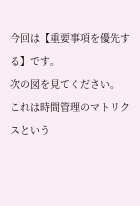今回は【重要事項を優先する】です。
次の図を見てください。
これは時間管理のマトリクスという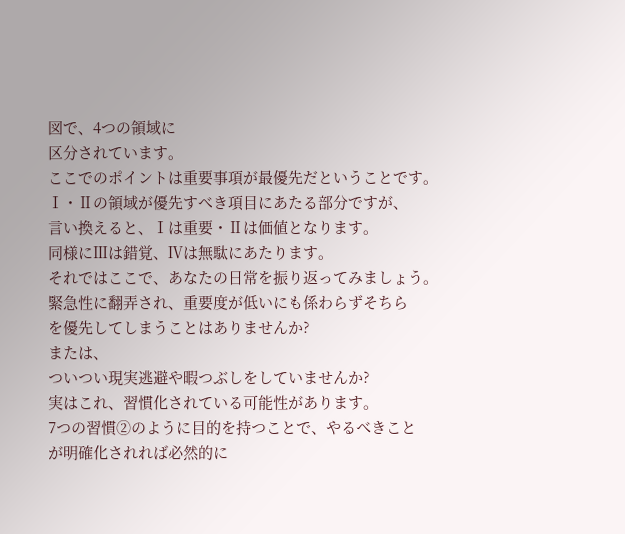図で、4つの領域に
区分されています。
ここでのポイントは重要事項が最優先だということです。
Ⅰ・Ⅱの領域が優先すべき項目にあたる部分ですが、
言い換えると、Ⅰは重要・Ⅱは価値となります。
同様にⅢは錯覚、Ⅳは無駄にあたります。
それではここで、あなたの日常を振り返ってみましょう。
緊急性に翻弄され、重要度が低いにも係わらずそちら
を優先してしまうことはありませんか?
または、
ついつい現実逃避や暇つぶしをしていませんか?
実はこれ、習慣化されている可能性があります。
7つの習慣②のように目的を持つことで、やるべきこと
が明確化されれば必然的に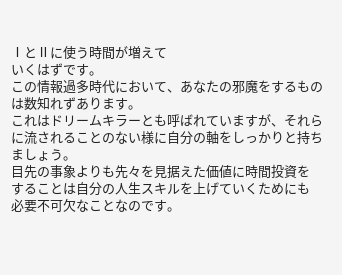ⅠとⅡに使う時間が増えて
いくはずです。
この情報過多時代において、あなたの邪魔をするもの
は数知れずあります。
これはドリームキラーとも呼ばれていますが、それら
に流されることのない様に自分の軸をしっかりと持ち
ましょう。
目先の事象よりも先々を見据えた価値に時間投資を
することは自分の人生スキルを上げていくためにも
必要不可欠なことなのです。